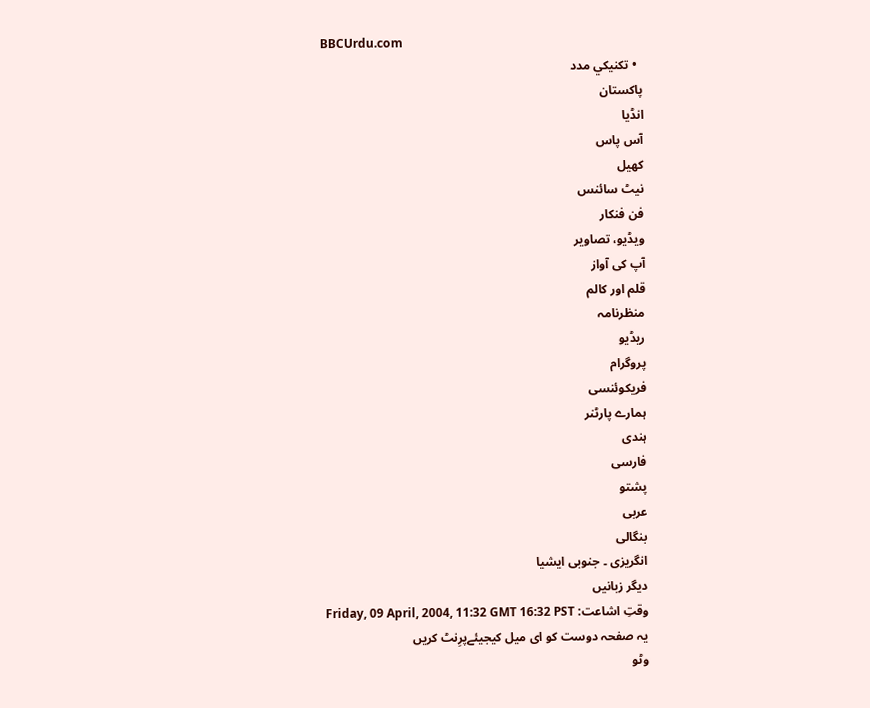BBCUrdu.com
  • تکنيکي مدد
پاکستان
انڈیا
آس پاس
کھیل
نیٹ سائنس
فن فنکار
ویڈیو، تصاویر
آپ کی آواز
قلم اور کالم
منظرنامہ
ریڈیو
پروگرام
فریکوئنسی
ہمارے پارٹنر
ہندی
فارسی
پشتو
عربی
بنگالی
انگریزی ۔ جنوبی ایشیا
دیگر زبانیں
وقتِ اشاعت: Friday, 09 April, 2004, 11:32 GMT 16:32 PST
یہ صفحہ دوست کو ای میل کیجیئےپرِنٹ کریں
وٹو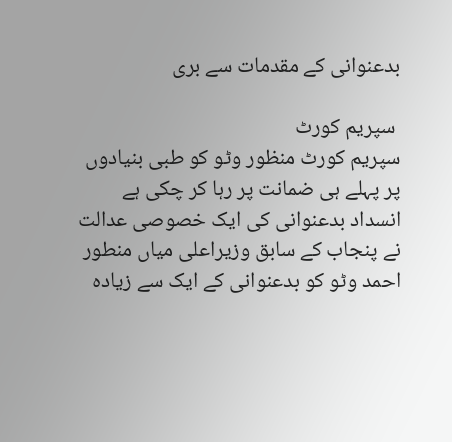بدعنوانی کے مقدمات سے بری

 سپریم کورٹ
سپریم کورٹ منظور وٹو کو طبی بنیادوں پر پہلے ہی ضمانت پر رہا کر چکی ہے
انسداد بدعنوانی کی ایک خصوصی عدالت نے پنجاب کے سابق وزیراعلی میاں منطور احمد وٹو کو بدعنوانی کے ایک سے زیادہ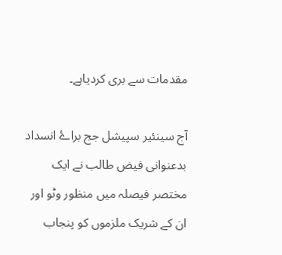مقدمات سے بری کردیاہے۔

آج سینئیر سپیشل جج براۓ انسداد بدعنوانی فیض طالب نے ایک مختصر فیصلہ میں منظور وٹو اور ان کے شریک ملزموں کو پنجاب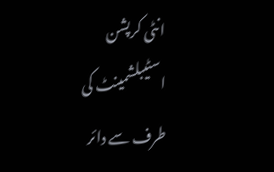انٹی کرپشن اسٹیبلشمینٹ کی طرف سے دائر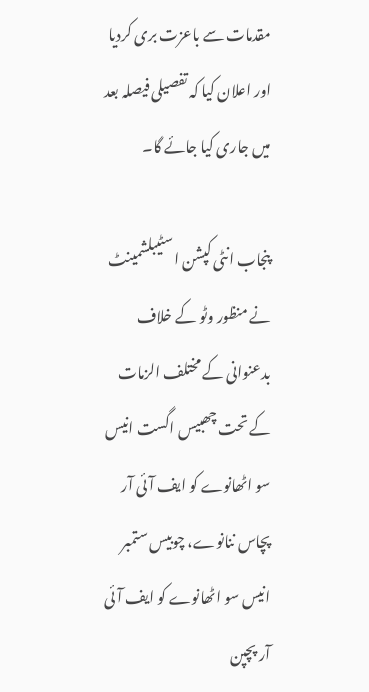مقدمات سے باعزت بری کردیا اور اعلان کیا کہ تفصیلی فیصلہ بعد میں جاری کیا جائے گا۔

پنجاب انٹی کپشن اسٹیبلشمینٹ نے منظور وٹو کے خلاف بدعنوانی کے مختلف الزمات کے تحت چھبیس اگست انیس سو اٹھانوے کو ایف آئی آر پچاس ننانوے، چوبیس ستمبر انیس سو اٹھانوے کو ایف آئی آر پچپن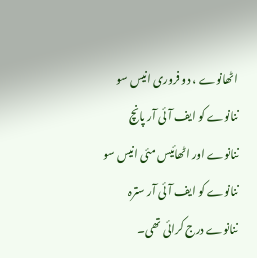اٹھانوے ، دو فروری انیس سو ننانوے کو ایف آئی آر پانچ ننانوے اور اٹھائیس مئی انیس سو ننانوے کو ایف آئی آر سترہ ننانوے درج کرائی تھی۔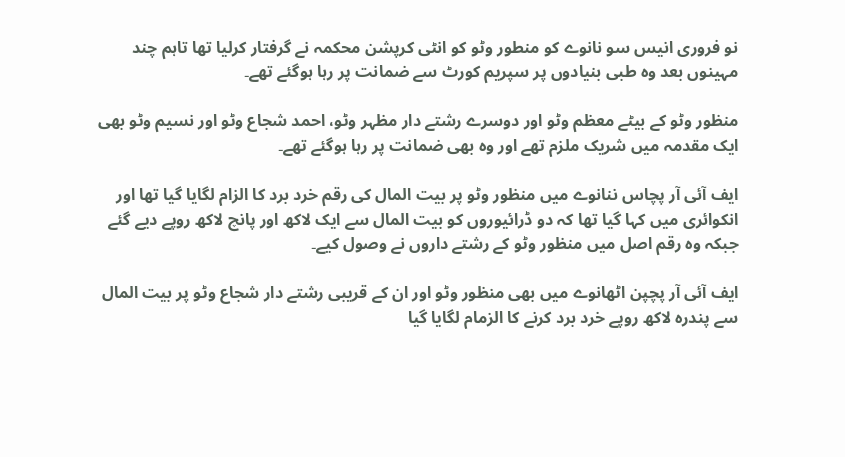نو فروری انیس سو نانوے کو منطور وٹو کو انٹی کرپشن محکمہ نے گرفتار کرلیا تھا تاہم چند مہینوں بعد وہ طبی بنیادوں پر سپریم کورٹ سے ضمانت پر رہا ہوگئے تھے۔

منظور وٹو کے بیٹے معظم وٹو اور دوسرے رشتے دار مظہر وٹو، احمد شجاع وٹو اور نسیم وٹو بھی ایک مقدمہ میں شریک ملزم تھے اور وہ بھی ضمانت پر رہا ہوگئے تھے۔

ایف آئی آر پچاس ننانوے میں منظور وٹو پر بیت المال کی رقم خرد برد کا الزام لگایا گیا تھا اور انکوائری میں کہا گیا تھا کہ دو ڈرائیوروں کو بیت المال سے ایک لاکھ اور پانچ لاکھ روپے دیے گئے جبکہ وہ رقم اصل میں منظور وٹو کے رشتے داروں نے وصول کیے۔

ایف آئی آر پچپن اٹھانوے میں بھی منظور وٹو اور ان کے قریبی رشتے دار شجاع وٹو پر بیت المال سے پندرہ لاکھ روپے خرد برد کرنے کا الزمام لگایا گیا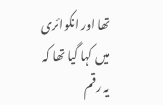تھا اور انکوائری میں کہا گیا تھا کہ یہ رقم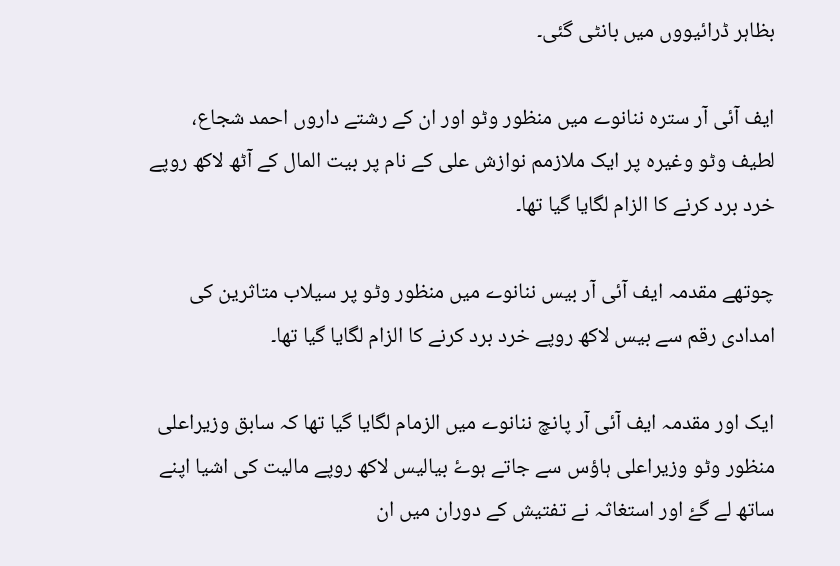بظاہر ڈرائیووں میں بانٹی گئی۔

ایف آئی آر سترہ ننانوے میں منظور وٹو اور ان کے رشتے داروں احمد شجاع، لطیف وٹو وغیرہ پر ایک ملازمم نوازش علی کے نام پر بیت المال کے آٹھ لاکھ روپے خرد برد کرنے کا الزام لگایا گیا تھا۔

چوتھے مقدمہ ایف آئی آر بیس ننانوے میں منظور وٹو پر سیلاب متاثرین کی امدادی رقم سے بیس لاکھ روپے خرد برد کرنے کا الزام لگایا گیا تھا۔

ایک اور مقدمہ ایف آئی آر پانچ ننانوے میں الزمام لگایا گیا تھا کہ سابق وزیراعلی منظور وٹو وزیراعلی ہاؤس سے جاتے ہوۓ بیالیس لاکھ روپے مالیت کی اشیا اپنے ساتھ لے گۓ اور استغاثہ نے تفتیش کے دوران میں ان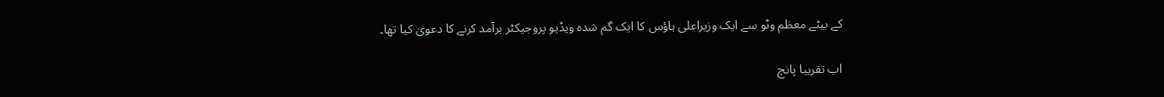کے بیٹے معظم وٹو سے ایک وزیراعلی ہاؤس کا ایک گم شدہ ویڈیو پروجیکٹر برآمد کرنے کا دعویٰ کیا تھا۔

اب تقریبا پانچ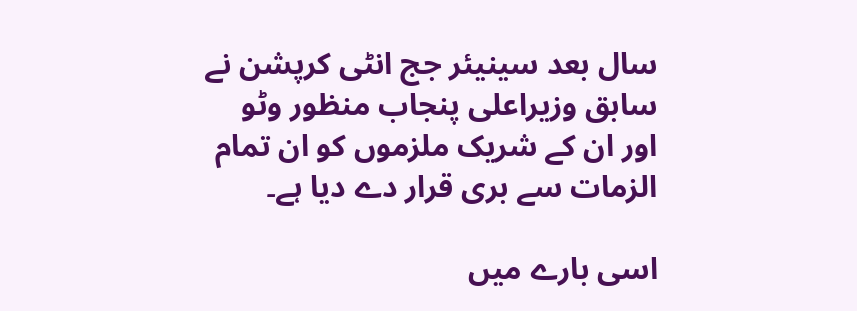سال بعد سینیئر جج انٹی کرپشن نے سابق وزیراعلی پنجاب منظور وٹو اور ان کے شریک ملزموں کو ان تمام الزمات سے بری قرار دے دیا ہے۔

اسی بارے میں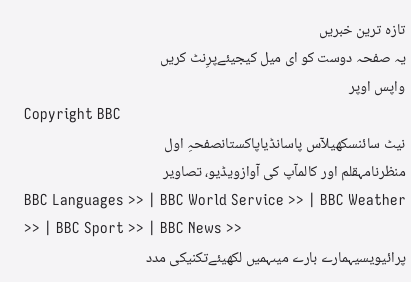تازہ ترین خبریں
یہ صفحہ دوست کو ای میل کیجیئےپرِنٹ کریں
واپس اوپر
Copyright BBC
نیٹ سائنسکھیلآس پاسانڈیاپاکستانصفحہِ اول
منظرنامہقلم اور کالمآپ کی آوازویڈیو، تصاویر
BBC Languages >> | BBC World Service >> | BBC Weather >> | BBC Sport >> | BBC News >>
پرائیویسیہمارے بارے میںہمیں لکھیئےتکنیکی مدد